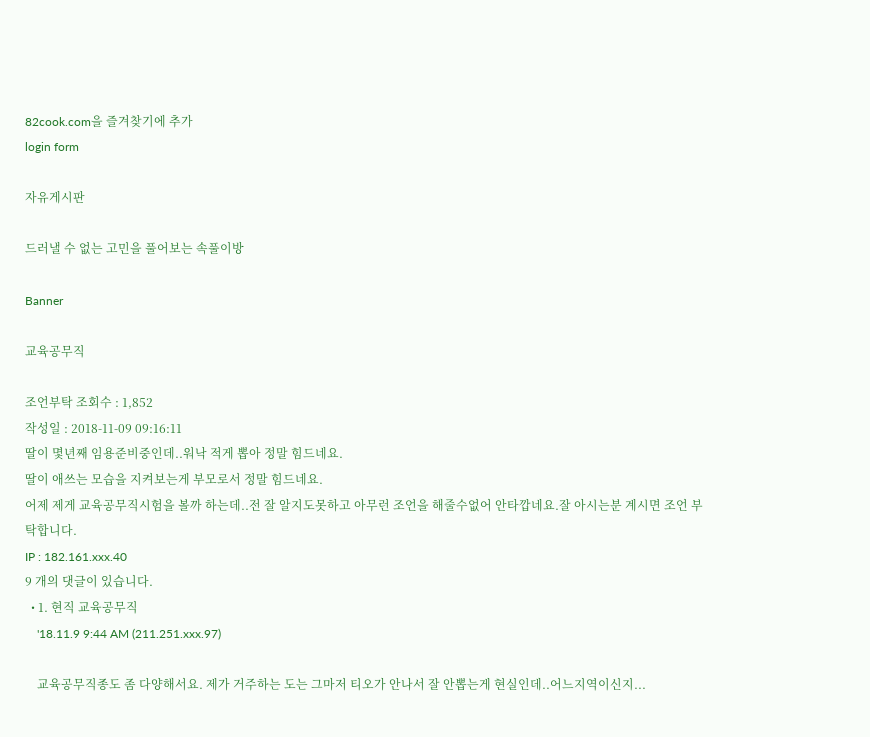82cook.com을 즐겨찾기에 추가
login form

자유게시판

드러낼 수 없는 고민을 풀어보는 속풀이방

Banner

교육공무직

조언부탁 조회수 : 1,852
작성일 : 2018-11-09 09:16:11
딸이 몇년째 임용준비중인데..워낙 적게 뽑아 정말 힘드네요.
딸이 애쓰는 모습을 지켜보는게 부모로서 정말 힘드네요.
어제 제게 교육공무직시험을 볼까 하는데..전 잘 알지도못하고 아무런 조언을 해줄수없어 안타깝네요.잘 아시는분 계시면 조언 부탁합니다.
IP : 182.161.xxx.40
9 개의 댓글이 있습니다.
  • 1. 현직 교육공무직
    '18.11.9 9:44 AM (211.251.xxx.97)

    교육공무직종도 좀 다양해서요. 제가 거주하는 도는 그마저 티오가 안나서 잘 안뽑는게 현실인데..어느지역이신지...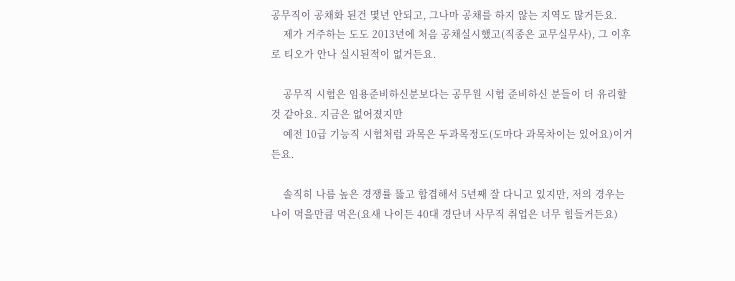공무직이 공채화 된건 몇년 안되고, 그나마 공채를 하지 않는 지역도 많거든요.
    제가 거주하는 도도 2013년에 처음 공채실시했고(직종은 교무실무사), 그 이후로 티오가 안나 실시된적이 없거든요.

    공무직 시험은 임용준비하신분보다는 공무원 시험 준비하신 분들이 더 유리할것 같아요. 지금은 없어졌지만
    예전 10급 기능직 시험처럼 과목은 두과목정도(도마다 과목차이는 있어요)이거든요.

    솔직히 나름 높은 경쟁률 뚫고 합겹해서 5년째 잘 다니고 있지만, 저의 경우는 나이 먹을만큼 먹은(요새 나이든 40대 경단녀 사무직 취업은 너무 힘들거든요)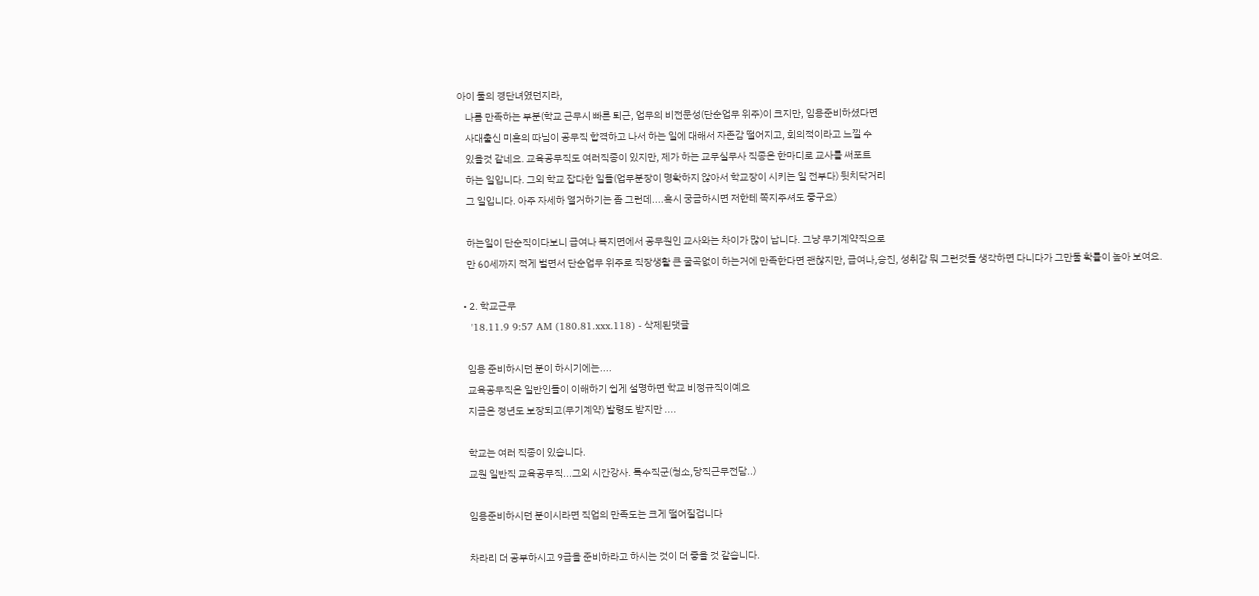아이 둘의 경단녀였던지라,
    나름 만족하는 부분(학교 근무시 빠른 퇴근, 업무의 비전문성(단순업무 위주)이 크지만, 임용준비하셨다면
    사대출신 미혼의 따님이 공무직 합격하고 나서 하는 일에 대해서 자존감 떨어지고, 회의적이라고 느낄 수
    있을것 같네요. 교육공무직도 여러직종이 있지만, 제가 하는 교무실무사 직종은 한마디로 교사를 써포트
    하는 일입니다. 그외 학교 잡다한 일들(업무분장이 명확하지 않아서 학교장이 시키는 일 전부다) 뒷치닥거리
    그 일입니다. 아주 자세하 열거하기는 좀 그런데....혹시 궁금하시면 저한테 쪽지주셔도 좋구요)

    하는일이 단순직이다보니 급여나 복지면에서 공무원인 교사와는 차이가 많이 납니다. 그냥 무기계약직으로
    만 60세까지 적게 벌면서 단순업무 위주로 직장생활 큰 굴곡없이 하는거에 만족한다면 괜찮지만, 급여나,승진, 성취감 뭐 그런것들 생각하면 다니다가 그만둘 확률이 높아 보여요.

  • 2. 학교근무
    '18.11.9 9:57 AM (180.81.xxx.118) - 삭제된댓글

    임용 준비하시던 분이 하시기에는....
    교육공무직은 일반인들이 이해하기 쉽게 설명하면 학교 비정규직이예요
    지금은 정년도 보장되고(무기계약) 발령도 받지만 ....

    학교는 여러 직종이 있습니다.
    교원 일반직 교육공무직...그외 시간강사. 특수직군(청소,당직근무전담..)

    임용준비하시던 분이시라면 직업의 만족도는 크게 떨어질겁니다

    차라리 더 공부하시고 9급을 준비하라고 하시는 것이 더 좋을 것 같습니다.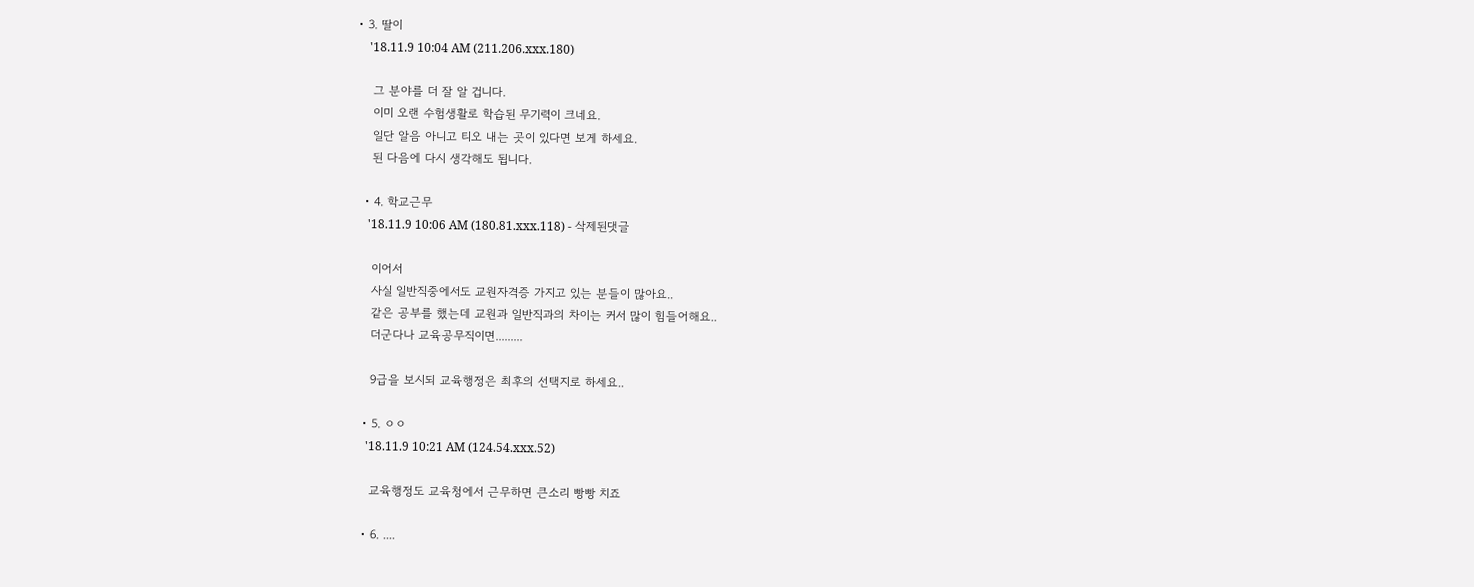• 3. 딸이
    '18.11.9 10:04 AM (211.206.xxx.180)

    그 분야를 더 잘 알 겁니다.
    이미 오랜 수험생활로 학습된 무기력이 크네요.
    일단 알음 아니고 티오 내는 곳이 있다면 보게 하세요.
    된 다음에 다시 생각해도 됩니다.

  • 4. 학교근무
    '18.11.9 10:06 AM (180.81.xxx.118) - 삭제된댓글

    이어서
    사실 일반직중에서도 교원자격증 가지고 있는 분들이 많아요..
    같은 공부를 했는데 교원과 일반직과의 차이는 커서 많이 힘들어해요..
    더군다나 교육공무직이면.........

    9급을 보시되 교육행정은 최후의 선택지로 하세요..

  • 5. ㅇㅇ
    '18.11.9 10:21 AM (124.54.xxx.52)

    교육행정도 교육청에서 근무하면 큰소리 빵빵 치죠

  • 6. ....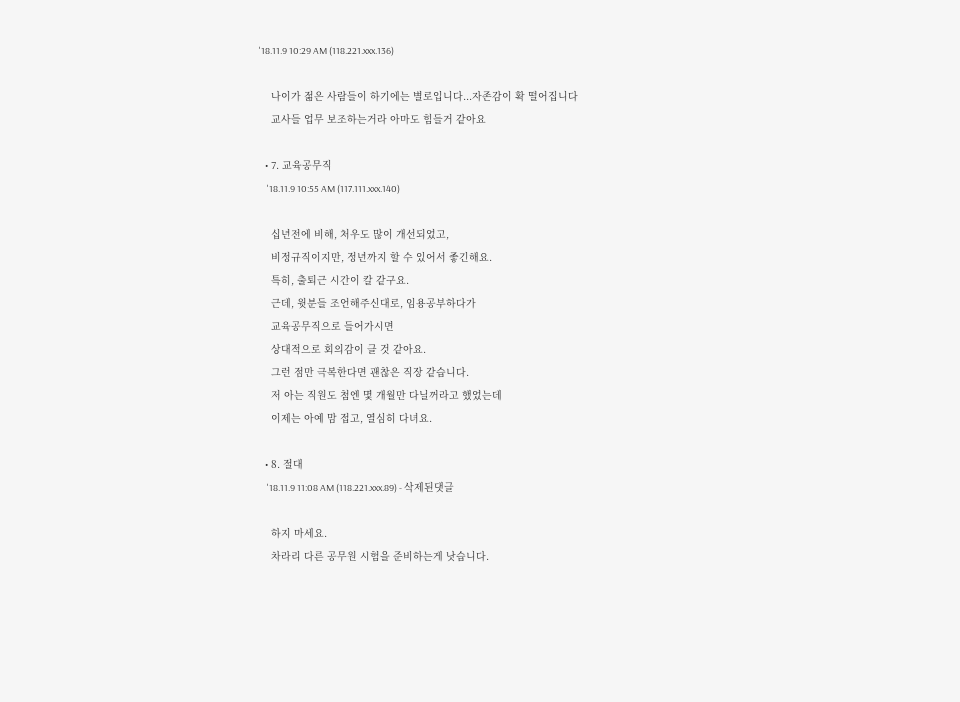'18.11.9 10:29 AM (118.221.xxx.136)

    나이가 젊은 사람들이 하기에는 별로입니다...자존감이 확 떨어집니다
    교사들 업무 보조하는거라 아마도 힘들거 같아요

  • 7. 교육공무직
    '18.11.9 10:55 AM (117.111.xxx.140)

    십년전에 비해, 처우도 많이 개선되었고,
    비정규직이지만, 정년까지 할 수 있어서 좋긴해요.
    특히, 출퇴근 시간이 칼 같구요.
    근데, 윗분들 조언해주신대로, 임용공부하다가
    교육공무직으로 들어가시면
    상대적으로 회의감이 클 것 같아요.
    그런 점만 극복한다면 괜찮은 직장 같습니다.
    저 아는 직원도 첨엔 몇 개월만 다닐꺼라고 했었는데
    이제는 아예 맘 접고, 열심히 다녀요.

  • 8. 절대
    '18.11.9 11:08 AM (118.221.xxx.89) - 삭제된댓글

    하지 마세요.
    차라리 다른 공무원 시험을 준비하는게 낫습니다.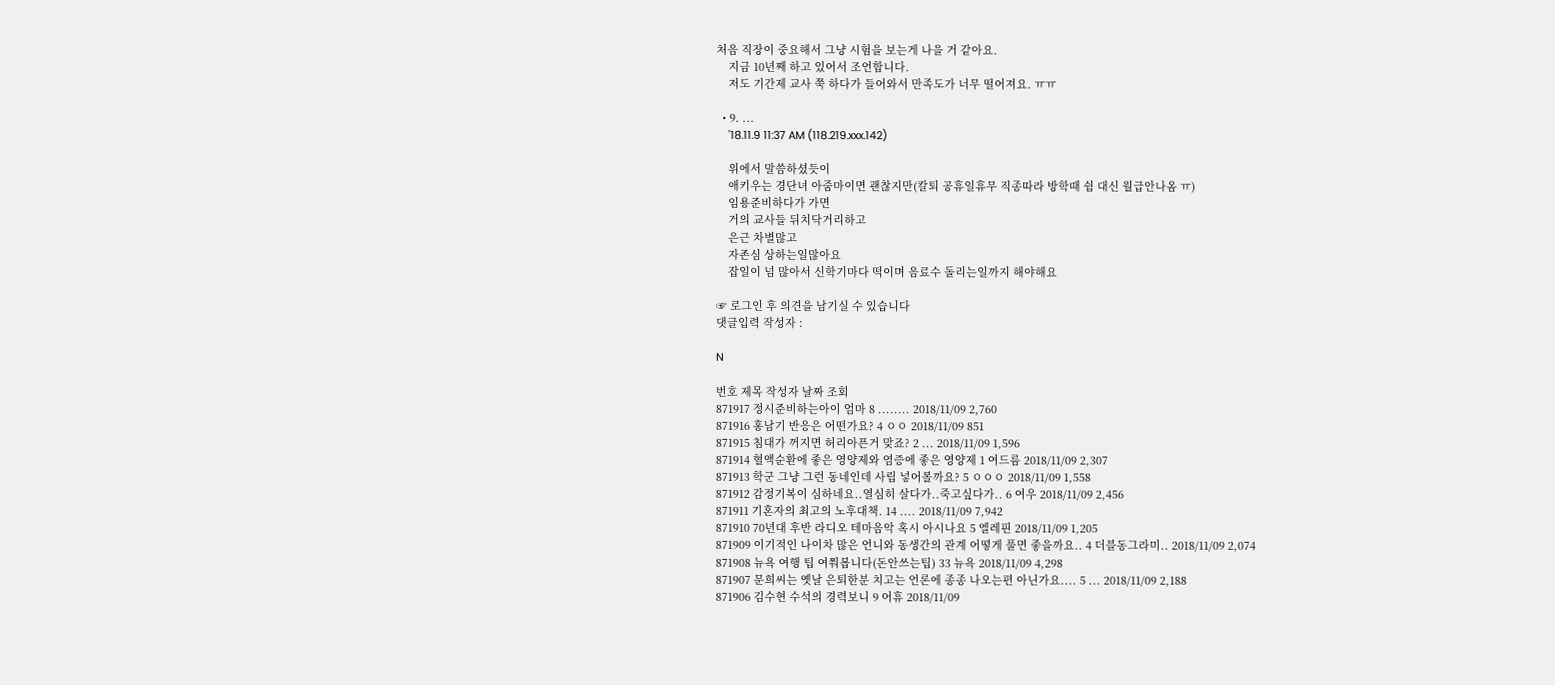처음 직장이 중요해서 그냥 시험을 보는게 나을 거 같아요.
    지금 10년째 하고 있어서 조언합니다.
    저도 기간제 교사 쭉 하다가 들어와서 만족도가 너무 떨어져요. ㅠㅠ

  • 9. ...
    '18.11.9 11:37 AM (118.219.xxx.142)

    위에서 말씀하셨듯이
    애키우는 경단녀 아줌마이면 괜찮지만(칼퇴 공휴일휴무 직종따라 방학때 쉼 대신 월급안나옴 ㅠ)
    임용준비하다가 가면
    거의 교사들 뒤치닥거리하고
    은근 차별많고
    자존심 상하는일많아요
    잡일이 넘 많아서 신학기마다 떡이며 음료수 돌리는일까지 해야해요

☞ 로그인 후 의견을 남기실 수 있습니다
댓글입력 작성자 :

N

번호 제목 작성자 날짜 조회
871917 정시준비하는아이 엄마 8 ........ 2018/11/09 2,760
871916 홍남기 반응은 어떤가요? 4 ㅇㅇ 2018/11/09 851
871915 침대가 꺼지면 허리아픈거 맞죠? 2 ... 2018/11/09 1,596
871914 혈액순환에 좋은 영양제와 염증에 좋은 영양제 1 여드름 2018/11/09 2,307
871913 학군 그냥 그런 동네인데 사립 넣어볼까요? 5 ㅇㅇㅇ 2018/11/09 1,558
871912 감정기복이 심하네요..열심히 살다가..죽고싶다가.. 6 여우 2018/11/09 2,456
871911 기혼자의 최고의 노후대책. 14 .... 2018/11/09 7,942
871910 70년대 후반 라디오 테마음악 혹시 아시나요 5 엘레핀 2018/11/09 1,205
871909 이기적인 나이차 많은 언니와 동생간의 관계 어떻게 풀면 좋을까요.. 4 더블동그라미.. 2018/11/09 2,074
871908 뉴욕 여행 팁 여쭤봅니다(돈안쓰는팁) 33 뉴욕 2018/11/09 4,298
871907 문희씨는 옛날 은퇴한분 치고는 언론에 종종 나오는편 아닌가요.... 5 ... 2018/11/09 2,188
871906 김수현 수석의 경력보니 9 어휴 2018/11/09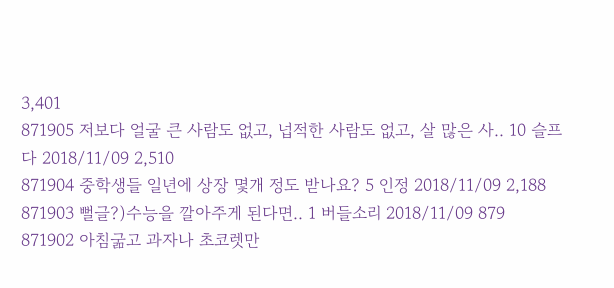3,401
871905 저보다 얼굴 큰 사람도 없고, 넙적한 사람도 없고, 살 많은 사.. 10 슬프다 2018/11/09 2,510
871904 중학생들 일년에 상장 몇개 정도 받나요? 5 인정 2018/11/09 2,188
871903 뻘글?)수능을 깔아주게 된다면.. 1 버들소리 2018/11/09 879
871902 아침굶고 과자나 초코렛만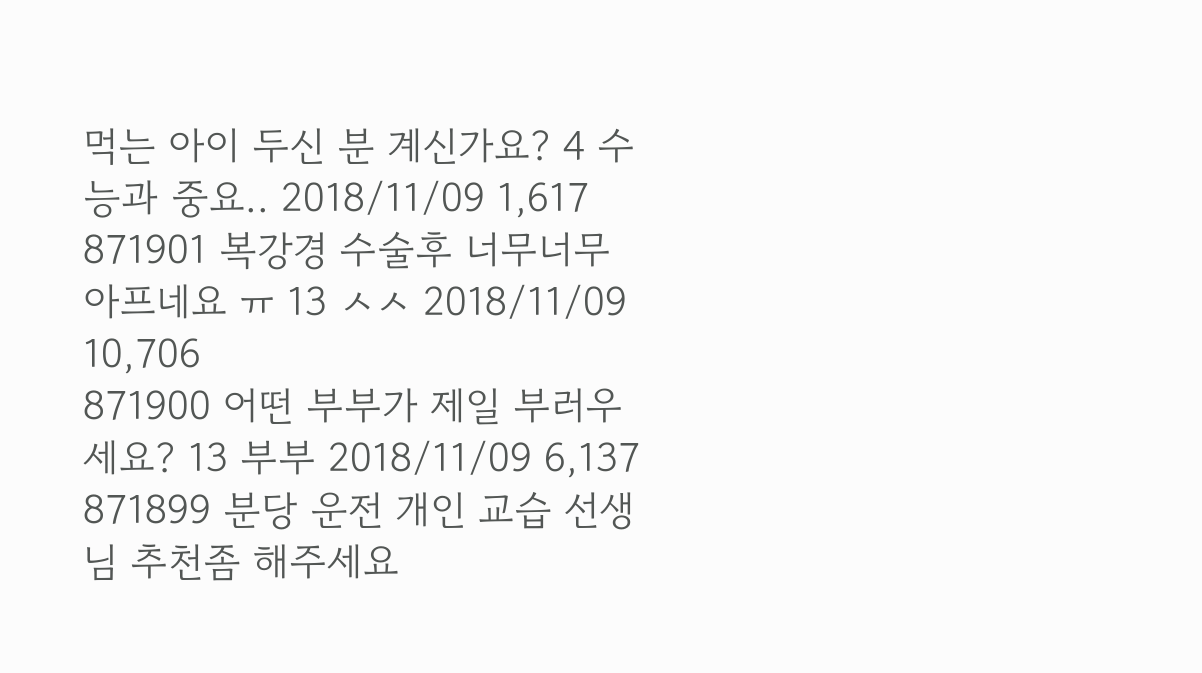먹는 아이 두신 분 계신가요? 4 수능과 중요.. 2018/11/09 1,617
871901 복강경 수술후 너무너무 아프네요 ㅠ 13 ㅅㅅ 2018/11/09 10,706
871900 어떤 부부가 제일 부러우세요? 13 부부 2018/11/09 6,137
871899 분당 운전 개인 교습 선생님 추천좀 해주세요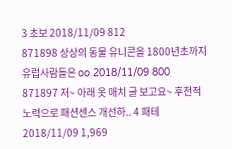3 초보 2018/11/09 812
871898 상상의 동물 유니콘을 1800년초까지 유럽사람들은 oo 2018/11/09 800
871897 저~ 아래 옷 매치 글 보고요~ 후천적 노력으로 패션센스 개선하.. 4 패테 2018/11/09 1,969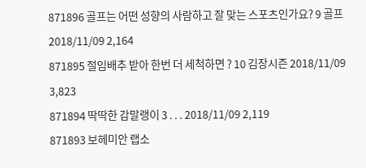871896 골프는 어떤 성향의 사람하고 잘 맞는 스포츠인가요? 9 골프 2018/11/09 2,164
871895 절임배추 받아 한번 더 세척하면 ? 10 김장시즌 2018/11/09 3,823
871894 딱딱한 감말랭이 3 . . . 2018/11/09 2,119
871893 보헤미안 랩소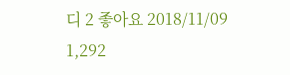디 2 좋아요 2018/11/09 1,292